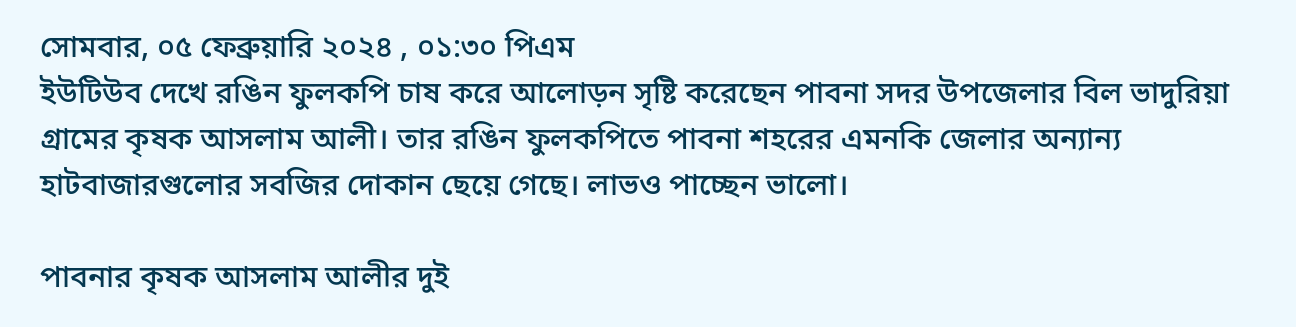সোমবার, ০৫ ফেব্রুয়ারি ২০২৪ , ০১:৩০ পিএম
ইউটিউব দেখে রঙিন ফুলকপি চাষ করে আলোড়ন সৃষ্টি করেছেন পাবনা সদর উপজেলার বিল ভাদুরিয়া গ্রামের কৃষক আসলাম আলী। তার রঙিন ফুলকপিতে পাবনা শহরের এমনকি জেলার অন্যান্য হাটবাজারগুলোর সবজির দোকান ছেয়ে গেছে। লাভও পাচ্ছেন ভালো।

পাবনার কৃষক আসলাম আলীর দুই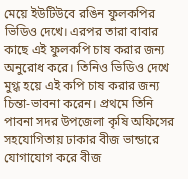মেয়ে ইউটিউবে রঙিন ফুলকপির ভিডিও দেখে। এরপর তারা বাবার কাছে এই ফুলকপি চাষ করার জন্য অনুরোধ করে। তিনিও ভিডিও দেখে মুগ্ধ হয়ে এই কপি চাষ করার জন্য চিন্তা-ভাবনা করেন। প্রথমে তিনি পাবনা সদর উপজেলা কৃষি অফিসের সহযোগিতায় ঢাকার বীজ ভান্ডারে যোগাযোগ করে বীজ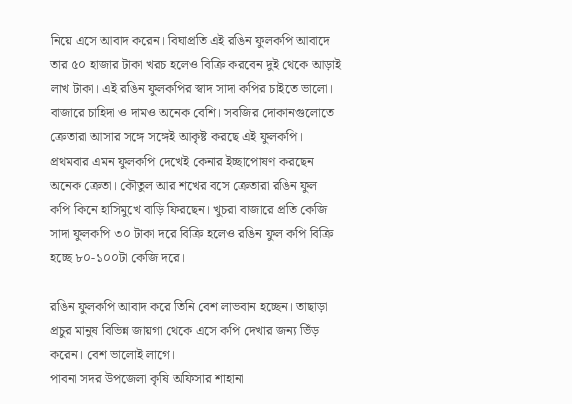নিয়ে এসে আবাদ করেন। বিঘাপ্রতি এই রঙিন ফুলকপি আবাদে তার ৫০ হাজার টাকা খরচ হলেও বিক্রি করবেন দুই থেকে আড়াই লাখ টাকা। এই রঙিন ফুলকপির স্বাদ সাদা কপির চাইতে ভালো। বাজারে চাহিদা ও দামও অনেক বেশি। সবজির দোকানগুলোতে ক্রেতারা আসার সঙ্গে সঙ্গেই আকৃষ্ট করছে এই ফুলকপি। প্রথমবার এমন ফুলকপি দেখেই কেনার ইচ্ছাপোষণ করছেন অনেক ক্রেতা। কৌতুল আর শখের বসে ক্রেতারা রঙিন ফুল কপি কিনে হাসিমুখে বাড়ি ফিরছেন। খুচরা বাজারে প্রতি কেজি সাদা ফুলকপি ৩০ টাকা দরে বিক্রি হলেও রঙিন ফুল কপি বিক্রি হচ্ছে ৮০-১০০টা কেজি দরে।

রঙিন ফুলকপি আবাদ করে তিনি বেশ লাভবান হচ্ছেন। তাছাড়া প্রচুর মানুষ বিভিন্ন জায়গা থেকে এসে কপি দেখার জন্য ভিঁড় করেন। বেশ ভালোই লাগে।
পাবনা সদর উপজেলা কৃষি অফিসার শাহানা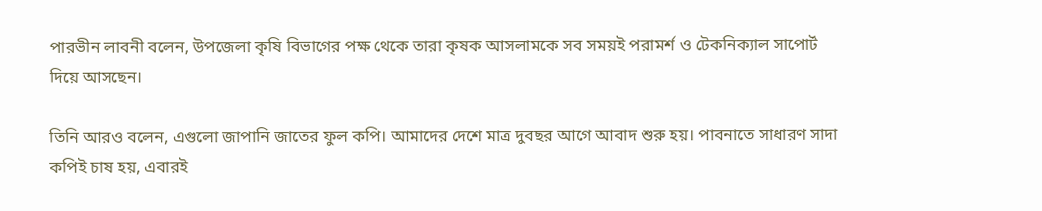পারভীন লাবনী বলেন, উপজেলা কৃষি বিভাগের পক্ষ থেকে তারা কৃষক আসলামকে সব সময়ই পরামর্শ ও টেকনিক্যাল সাপোর্ট দিয়ে আসছেন।

তিনি আরও বলেন, এগুলো জাপানি জাতের ফুল কপি। আমাদের দেশে মাত্র দুবছর আগে আবাদ শুরু হয়। পাবনাতে সাধারণ সাদা কপিই চাষ হয়, এবারই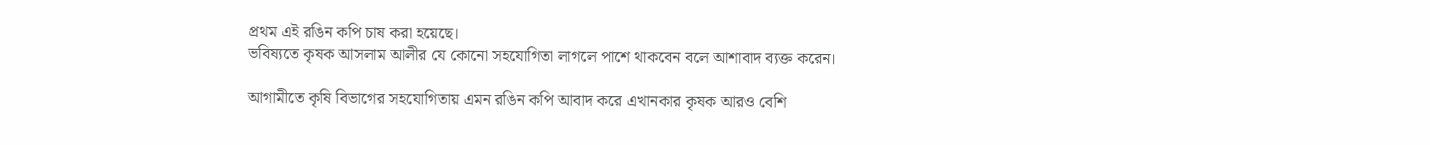প্রথম এই রঙিন কপি চাষ করা হয়েছে।
ভবিষ্যতে কৃষক আসলাম আলীর যে কোনো সহযোগিতা লাগলে পাশে থাকবেন বলে আশাবাদ ব্যক্ত করেন।

আগামীতে কৃষি বিভাগের সহযোগিতায় এমন রঙিন কপি আবাদ করে এখানকার কৃষক আরও বেশি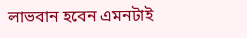লাভবান হবেন এমনটাই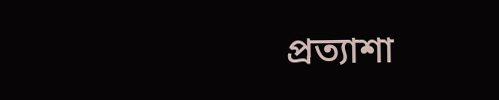প্রত্যাশা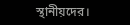স্থানীয়দের।